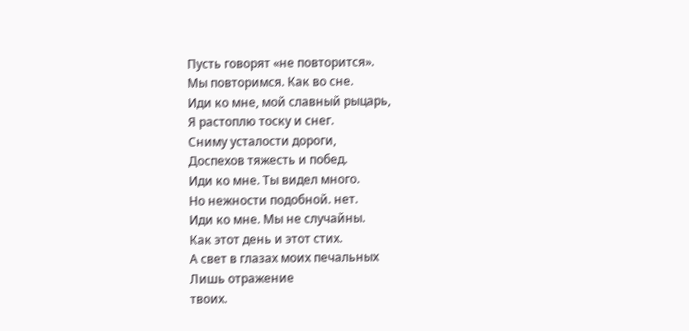Пусть говорят «не повторится».
Мы повторимся. Как во сне.
Иди ко мне, мой славный рыцарь,
Я растоплю тоску и снег.
Сниму усталости дороги,
Доспехов тяжесть и побед.
Иди ко мне. Ты видел много.
Но нежности подобной. нет.
Иди ко мне. Мы не случайны.
Как этот день и этот стих.
А свет в глазах моих печальных
Лишь отражение
твоих.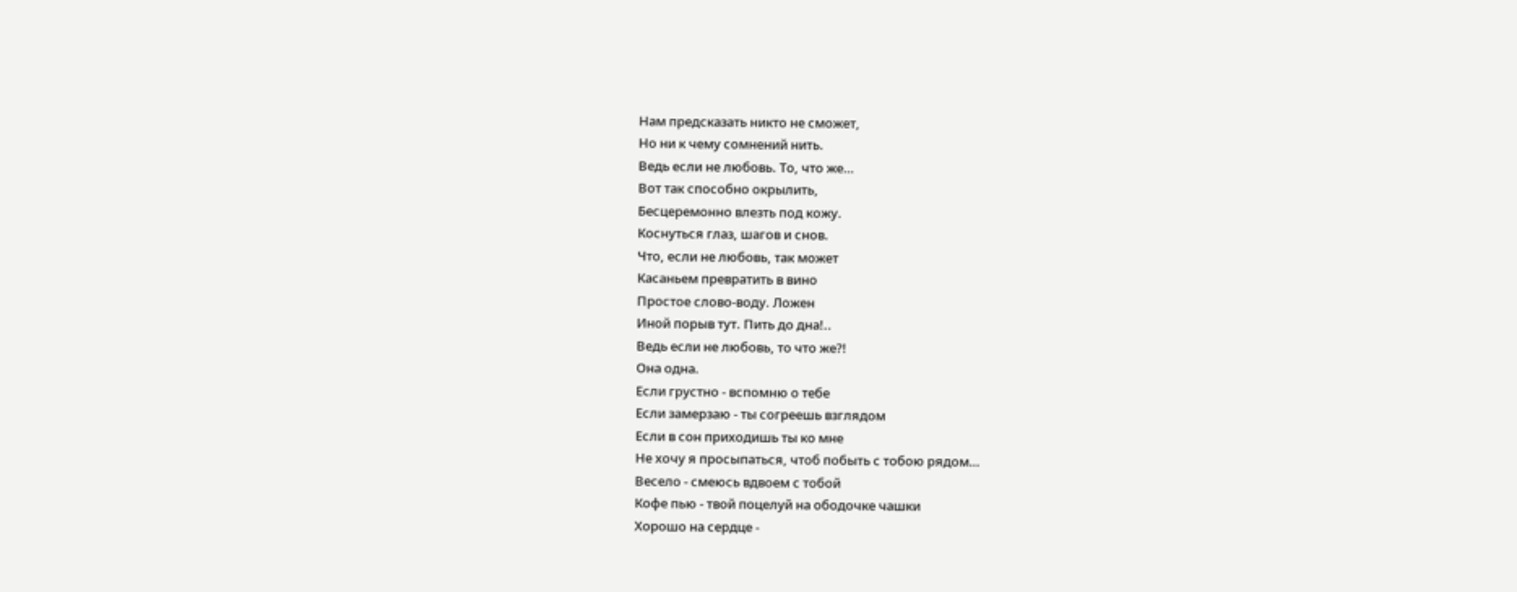Нам предсказать никто не сможет,
Но ни к чему сомнений нить.
Ведь если не любовь. То, что же…
Вот так способно окрылить,
Бесцеремонно влезть под кожу.
Коснуться глаз, шагов и снов.
Что, если не любовь, так может
Касаньем превратить в вино
Простое слово-воду. Ложен
Иной порыв тут. Пить до дна!..
Ведь если не любовь, то что же?!
Она одна.
Если грустно - вспомню о тебе
Если замерзаю - ты согреешь взглядом
Если в сон приходишь ты ко мне
Не хочу я просыпаться, чтоб побыть с тобою рядом…
Весело - смеюсь вдвоем с тобой
Кофе пью - твой поцелуй на ободочке чашки
Хорошо на сердце -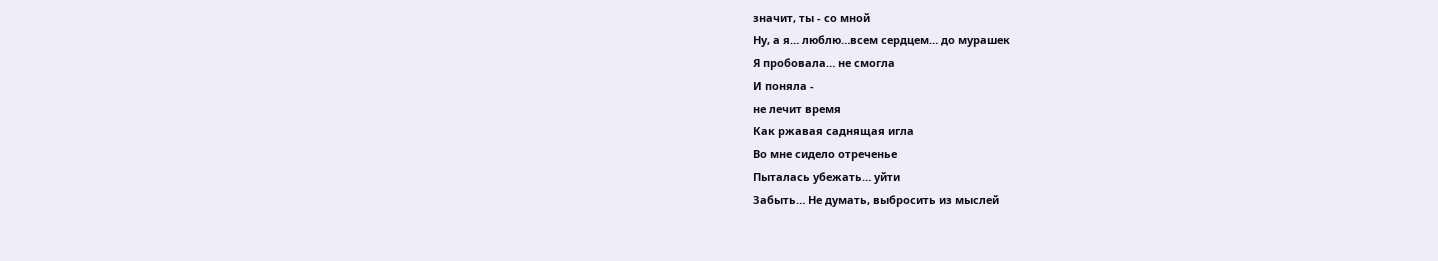значит, ты - со мной
Ну, а я… люблю…всем сердцем… до мурашек
Я пробовала… не смогла
И поняла -
не лечит время
Как ржавая саднящая игла
Во мне сидело отреченье
Пыталась убежать… уйти
Забыть… Не думать, выбросить из мыслей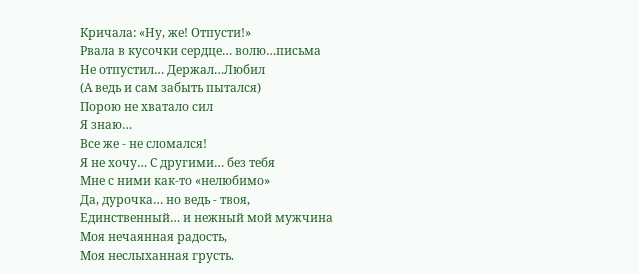Кричала: «Ну, же! Отпусти!»
Рвала в кусочки сердце… волю…письма
Не отпустил… Держал…Любил
(А ведь и сам забыть пытался)
Порою не хватало сил
Я знаю…
Все же - не сломался!
Я не хочу… С другими… без тебя
Мне с ними как-то «нелюбимо»
Да, дурочка… но ведь - твоя,
Единственный… и нежный мой мужчина
Моя нечаянная радость,
Моя неслыханная грусть.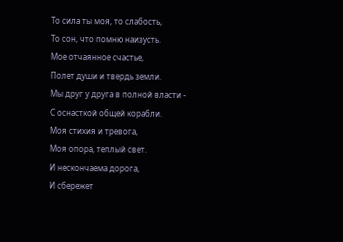То сила ты моя, то слабость,
То сон, что помню наизусть.
Мое отчаянное счастье,
Полет души и твердь земли.
Мы друг у друга в полной власти -
С оснасткой общей корабли.
Моя стихия и тревога,
Моя опора, теплый свет.
И нескончаема дорога,
И сбережет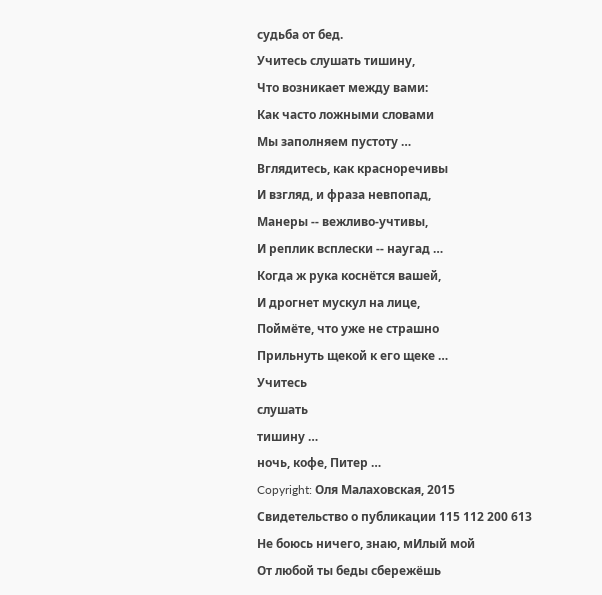судьба от бед.
Учитесь слушать тишину,
Что возникает между вами:
Как часто ложными словами
Мы заполняем пустоту …
Вглядитесь, как красноречивы
И взгляд, и фраза невпопад,
Манеры -- вежливо-учтивы,
И реплик всплески -- наугад …
Когда ж рука коснётся вашей,
И дрогнет мускул на лице,
Поймёте, что уже не страшно
Прильнуть щекой к его щеке …
Учитесь
слушать
тишину …
ночь, кофе, Питер …
Copyright: Оля Малаховская, 2015
Свидетельство о публикации 115 112 200 613
Не боюсь ничего, знаю, мИлый мой
От любой ты беды сбережёшь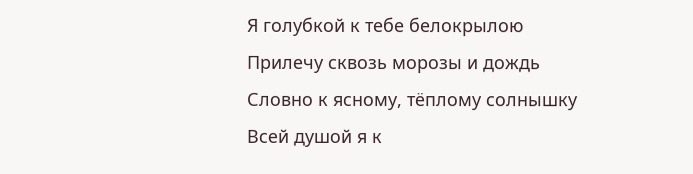Я голубкой к тебе белокрылою
Прилечу сквозь морозы и дождь
Словно к ясному, тёплому солнышку
Всей душой я к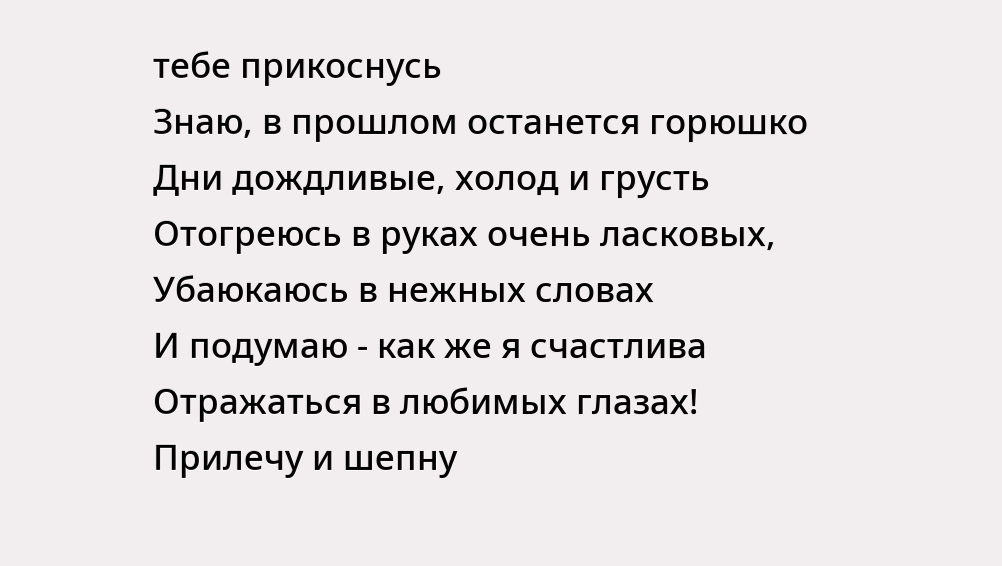тебе прикоснусь
Знаю, в прошлом останется горюшко
Дни дождливые, холод и грусть
Отогреюсь в руках очень ласковых,
Убаюкаюсь в нежных словах
И подумаю - как же я счастлива
Отражаться в любимых глазах!
Прилечу и шепну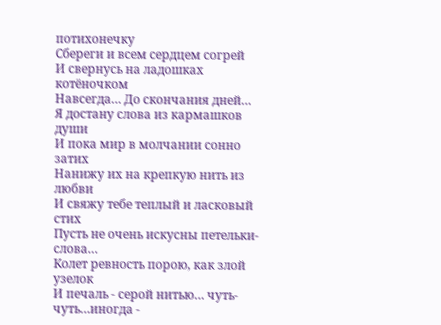потихонечку
Сбереги и всем сердцем согрей
И свернусь на ладошках котёночком
Навсегда… До скончания дней…
Я достану слова из кармашков души
И пока мир в молчании сонно затих
Нанижу их на крепкую нить из любви
И свяжу тебе теплый и ласковый стих
Пусть не очень искусны петельки-слова…
Колет ревность порою, как злой узелок
И печаль - серой нитью… чуть-чуть…иногда -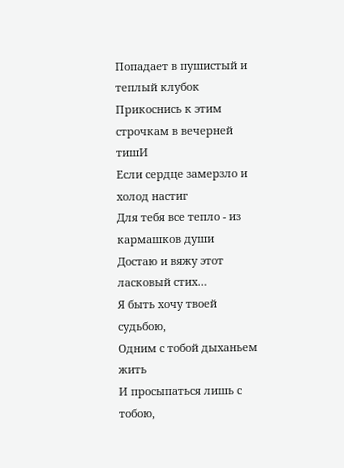Попадает в пушистый и теплый клубок
Прикоснись к этим строчкам в вечерней тишИ
Если сердце замерзло и холод настиг
Для тебя все тепло - из кармашков души
Достаю и вяжу этот ласковый стих…
Я быть хочу твоей судьбою,
Одним с тобой дыханьем жить
И просыпаться лишь с тобою,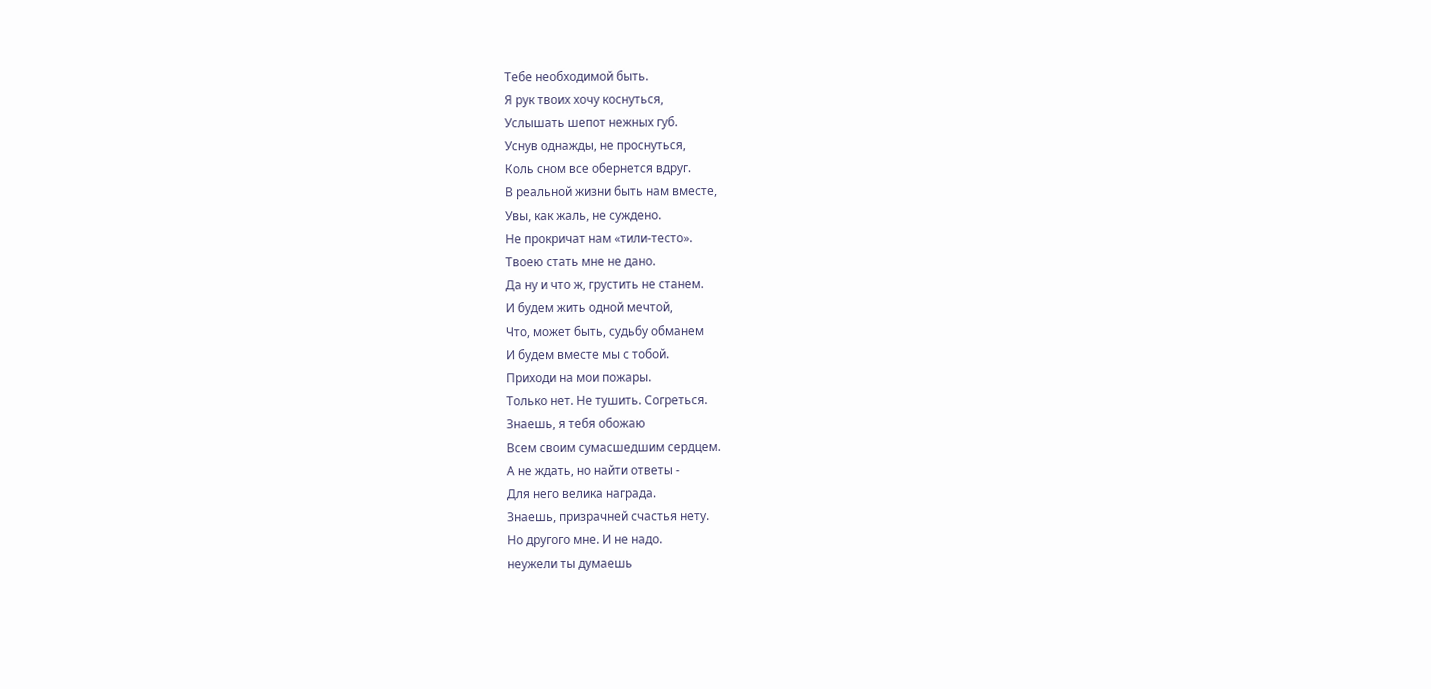Тебе необходимой быть.
Я рук твоих хочу коснуться,
Услышать шепот нежных губ.
Уснув однажды, не проснуться,
Коль сном все обернется вдруг.
В реальной жизни быть нам вместе,
Увы, как жаль, не суждено.
Не прокричат нам «тили-тесто».
Твоею стать мне не дано.
Да ну и что ж, грустить не станем.
И будем жить одной мечтой,
Что, может быть, судьбу обманем
И будем вместе мы с тобой.
Приходи на мои пожары.
Только нет. Не тушить. Согреться.
Знаешь, я тебя обожаю
Всем своим сумасшедшим сердцем.
А не ждать, но найти ответы -
Для него велика награда.
Знаешь, призрачней счастья нету.
Но другого мне. И не надо.
неужели ты думаешь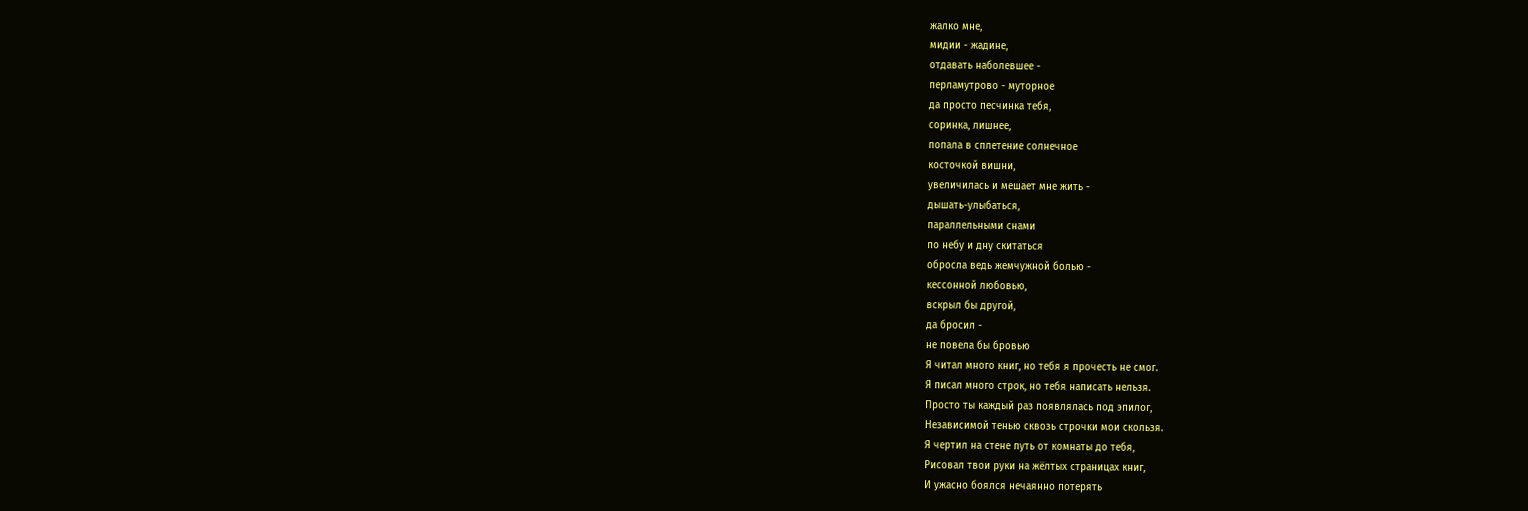жалко мне,
мидии - жадине,
отдавать наболевшее -
перламутрово - муторное
да просто песчинка тебя,
соринка, лишнее,
попала в сплетение солнечное
косточкой вишни,
увеличилась и мешает мне жить -
дышать-улыбаться,
параллельными снами
по небу и дну скитаться
обросла ведь жемчужной болью -
кессонной любовью,
вскрыл бы другой,
да бросил -
не повела бы бровью
Я читал много книг, но тебя я прочесть не смог.
Я писал много строк, но тебя написать нельзя.
Просто ты каждый раз появлялась под эпилог,
Независимой тенью сквозь строчки мои скользя.
Я чертил на стене путь от комнаты до тебя,
Рисовал твои руки на жёлтых страницах книг,
И ужасно боялся нечаянно потерять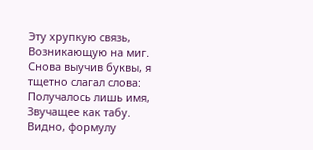Эту хрупкую связь,
Возникающую на миг.
Снова выучив буквы, я тщетно слагал слова:
Получалось лишь имя,
Звучащее как табу.
Видно, формулу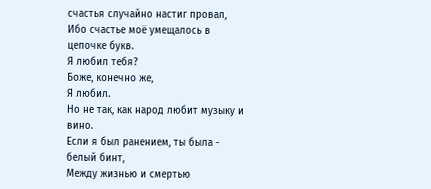счастья случайно настиг провал,
Ибо счастье моё умещалось в цепочке букв.
Я любил тебя?
Боже, конечно же,
Я любил.
Но не так, как народ любит музыку и вино.
Если я был ранением, ты была - белый бинт,
Между жизнью и смертью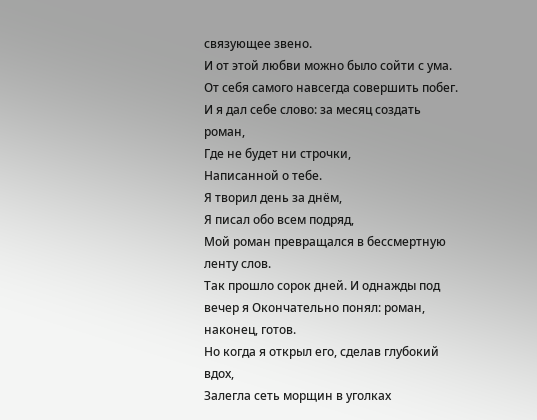связующее звено.
И от этой любви можно было сойти с ума.
От себя самого навсегда совершить побег.
И я дал себе слово: за месяц создать роман,
Где не будет ни строчки,
Написанной о тебе.
Я творил день за днём,
Я писал обо всем подряд,
Мой роман превращался в бессмертную ленту слов.
Так прошло сорок дней. И однажды под вечер я Окончательно понял: роман, наконец, готов.
Но когда я открыл его, сделав глубокий вдох,
Залегла сеть морщин в уголках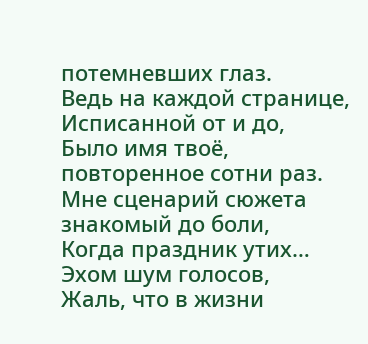потемневших глаз.
Ведь на каждой странице,
Исписанной от и до,
Было имя твоё, повторенное сотни раз.
Мне сценарий сюжета знакомый до боли,
Когда праздник утих… Эхом шум голосов,
Жаль, что в жизни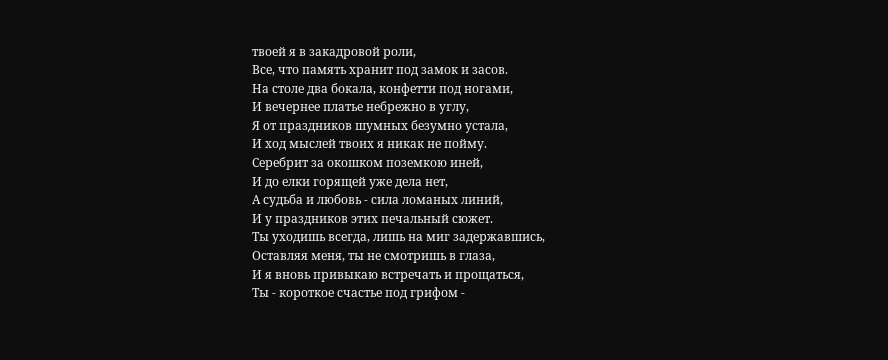твоей я в закадровой роли,
Все, что память хранит под замок и засов.
На столе два бокала, конфетти под ногами,
И вечернее платье небрежно в углу,
Я от праздников шумных безумно устала,
И ход мыслей твоих я никак не пойму.
Серебрит за окошком поземкою иней,
И до елки горящей уже дела нет,
А судьба и любовь - сила ломаных линий,
И у праздников этих печальный сюжет.
Ты уходишь всегда, лишь на миг задержавшись,
Оставляя меня, ты не смотришь в глаза,
И я вновь привыкаю встречать и прощаться,
Ты - короткое счастье под грифом -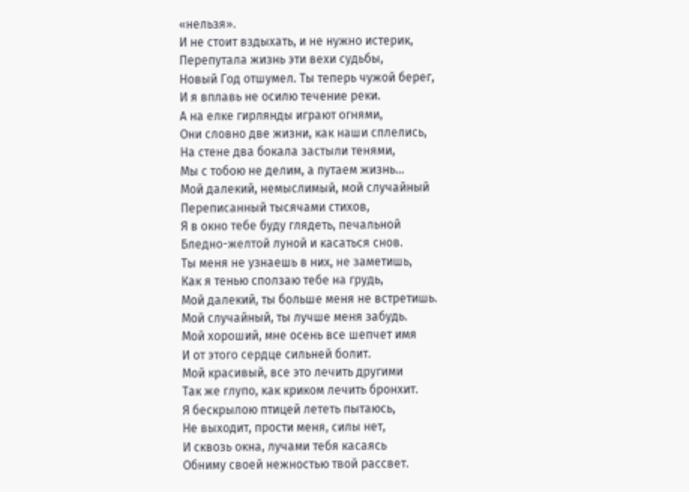«нельзя».
И не стоит вздыхать, и не нужно истерик,
Перепутала жизнь эти вехи судьбы,
Новый Год отшумел. Ты теперь чужой берег,
И я вплавь не осилю течение реки.
А на елке гирлянды играют огнями,
Они словно две жизни, как наши сплелись,
На стене два бокала застыли тенями,
Мы с тобою не делим, а путаем жизнь…
Мой далекий, немыслимый, мой случайный
Переписанный тысячами стихов,
Я в окно тебе буду глядеть, печальной
Бледно-желтой луной и касаться снов.
Ты меня не узнаешь в них, не заметишь,
Как я тенью сползаю тебе на грудь,
Мой далекий, ты больше меня не встретишь.
Мой случайный, ты лучше меня забудь.
Мой хороший, мне осень все шепчет имя
И от этого сердце сильней болит.
Мой красивый, все это лечить другими
Так же глупо, как криком лечить бронхит.
Я бескрылою птицей лететь пытаюсь,
Не выходит, прости меня, силы нет,
И сквозь окна, лучами тебя касаясь
Обниму своей нежностью твой рассвет.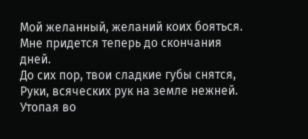Мой желанный, желаний коих бояться.
Мне придется теперь до скончания дней.
До сих пор, твои сладкие губы снятся,
Руки, всяческих рук на земле нежней.
Утопая во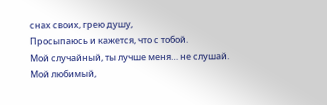снах своих, грею душу,
Просыпаюсь и кажется, что с тобой.
Мой случайный, ты лучше меня… не слушай.
Мой любимый,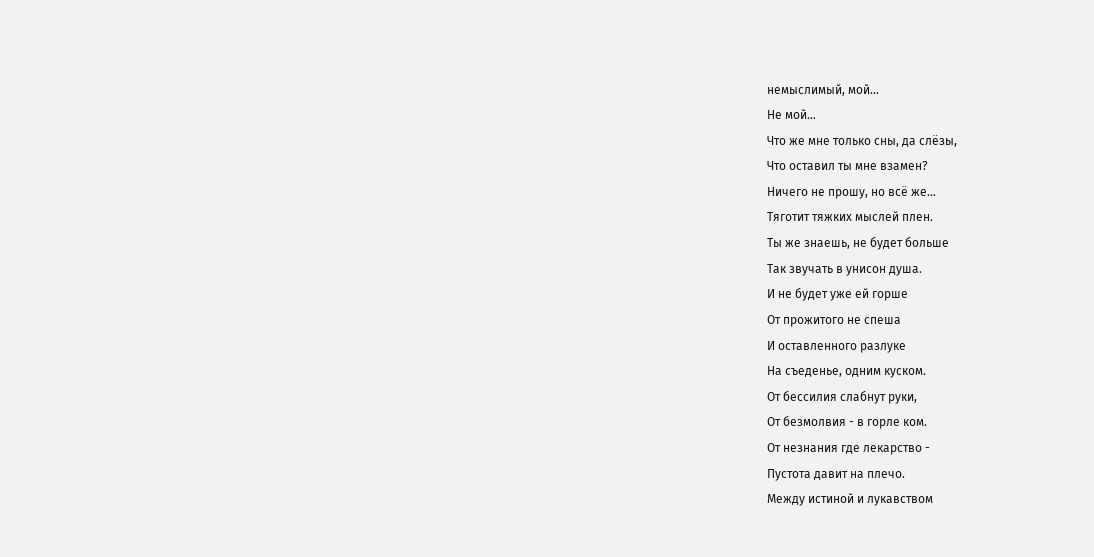немыслимый, мой…
Не мой…
Что же мне только сны, да слёзы,
Что оставил ты мне взамен?
Ничего не прошу, но всё же…
Тяготит тяжких мыслей плен.
Ты же знаешь, не будет больше
Так звучать в унисон душа.
И не будет уже ей горше
От прожитого не спеша
И оставленного разлуке
На съеденье, одним куском.
От бессилия слабнут руки,
От безмолвия - в горле ком.
От незнания где лекарство -
Пустота давит на плечо.
Между истиной и лукавством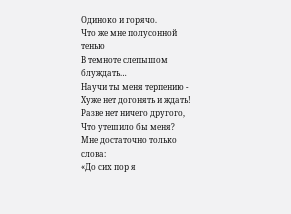Одиноко и горячо.
Что же мне полусонной тенью
В темноте слепышом блуждать…
Научи ты меня терпению -
Хуже нет догонять и ждать!
Разве нет ничего другого,
Что утешило бы меня?
Мне достаточно только слова:
«До сих пор я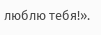люблю тебя!».